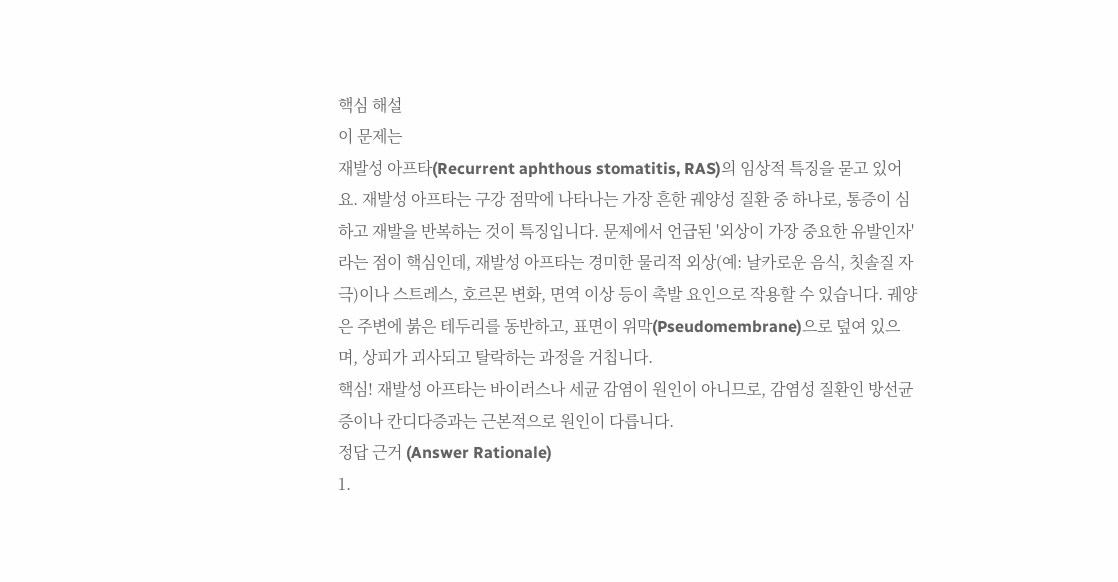핵심 해설
이 문제는
재발성 아프타(Recurrent aphthous stomatitis, RAS)의 임상적 특징을 묻고 있어요. 재발성 아프타는 구강 점막에 나타나는 가장 흔한 궤양성 질환 중 하나로, 통증이 심하고 재발을 반복하는 것이 특징입니다. 문제에서 언급된 '외상이 가장 중요한 유발인자'라는 점이 핵심인데, 재발성 아프타는 경미한 물리적 외상(예: 날카로운 음식, 칫솔질 자극)이나 스트레스, 호르몬 변화, 면역 이상 등이 촉발 요인으로 작용할 수 있습니다. 궤양은 주변에 붉은 테두리를 동반하고, 표면이 위막(Pseudomembrane)으로 덮여 있으며, 상피가 괴사되고 탈락하는 과정을 거칩니다.
핵심! 재발성 아프타는 바이러스나 세균 감염이 원인이 아니므로, 감염성 질환인 방선균증이나 칸디다증과는 근본적으로 원인이 다릅니다.
정답 근거 (Answer Rationale)
1.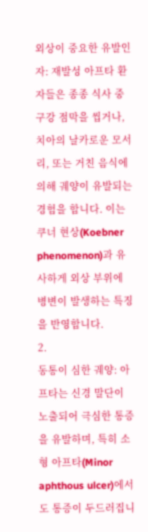외상이 중요한 유발인자: 재발성 아프타 환자들은 종종 식사 중 구강 점막을 씹거나, 치아의 날카로운 모서리, 또는 거친 음식에 의해 궤양이 유발되는 경험을 합니다. 이는
쿠너 현상(Koebner phenomenon)과 유사하게 외상 부위에 병변이 발생하는 특징을 반영합니다.
2.
동통이 심한 궤양: 아프타는 신경 말단이 노출되어 극심한 통증을 유발하며, 특히 소형 아프타(Minor aphthous ulcer)에서도 통증이 두드러집니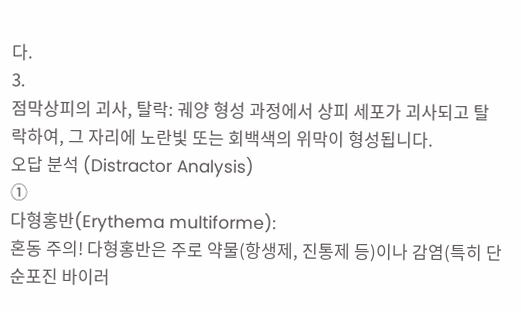다.
3.
점막상피의 괴사, 탈락: 궤양 형성 과정에서 상피 세포가 괴사되고 탈락하여, 그 자리에 노란빛 또는 회백색의 위막이 형성됩니다.
오답 분석 (Distractor Analysis)
①
다형홍반(Erythema multiforme):
혼동 주의! 다형홍반은 주로 약물(항생제, 진통제 등)이나 감염(특히 단순포진 바이러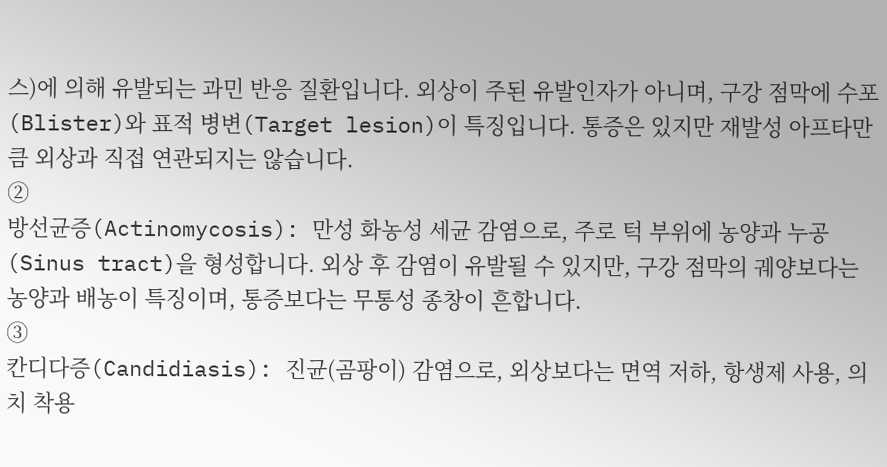스)에 의해 유발되는 과민 반응 질환입니다. 외상이 주된 유발인자가 아니며, 구강 점막에 수포(Blister)와 표적 병변(Target lesion)이 특징입니다. 통증은 있지만 재발성 아프타만큼 외상과 직접 연관되지는 않습니다.
②
방선균증(Actinomycosis): 만성 화농성 세균 감염으로, 주로 턱 부위에 농양과 누공(Sinus tract)을 형성합니다. 외상 후 감염이 유발될 수 있지만, 구강 점막의 궤양보다는 농양과 배농이 특징이며, 통증보다는 무통성 종창이 흔합니다.
③
칸디다증(Candidiasis): 진균(곰팡이) 감염으로, 외상보다는 면역 저하, 항생제 사용, 의치 착용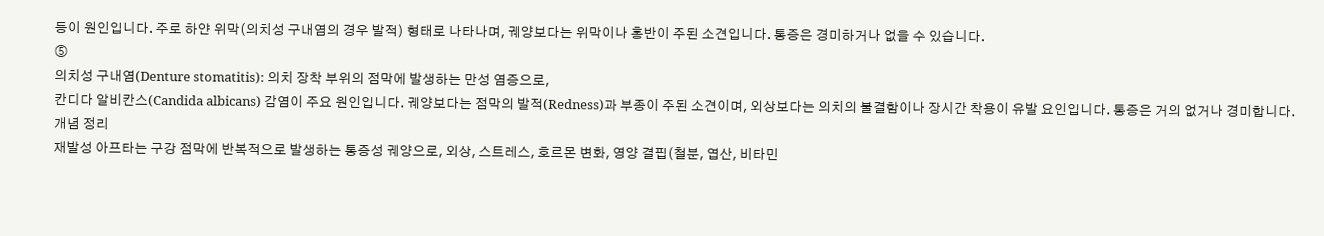등이 원인입니다. 주로 하얀 위막(의치성 구내염의 경우 발적) 형태로 나타나며, 궤양보다는 위막이나 홍반이 주된 소견입니다. 통증은 경미하거나 없을 수 있습니다.
⑤
의치성 구내염(Denture stomatitis): 의치 장착 부위의 점막에 발생하는 만성 염증으로,
칸디다 알비칸스(Candida albicans) 감염이 주요 원인입니다. 궤양보다는 점막의 발적(Redness)과 부종이 주된 소견이며, 외상보다는 의치의 불결함이나 장시간 착용이 유발 요인입니다. 통증은 거의 없거나 경미합니다.
개념 정리
재발성 아프타는 구강 점막에 반복적으로 발생하는 통증성 궤양으로, 외상, 스트레스, 호르몬 변화, 영양 결핍(철분, 엽산, 비타민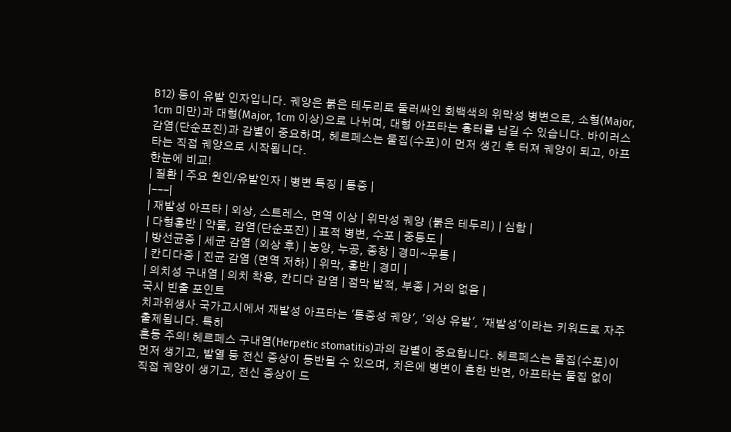B12) 등이 유발 인자입니다. 궤양은 붉은 테두리로 둘러싸인 회백색의 위막성 병변으로, 소형(Major, 1cm 미만)과 대형(Major, 1cm 이상)으로 나뉘며, 대형 아프타는 흉터를 남길 수 있습니다. 바이러스 감염(단순포진)과 감별이 중요하며, 헤르페스는 물집(수포)이 먼저 생긴 후 터져 궤양이 되고, 아프타는 직접 궤양으로 시작됩니다.
한눈에 비교!
| 질환 | 주요 원인/유발인자 | 병변 특징 | 통증 |
|---|
| 재발성 아프타 | 외상, 스트레스, 면역 이상 | 위막성 궤양 (붉은 테두리) | 심함 |
| 다형홍반 | 약물, 감염(단순포진) | 표적 병변, 수포 | 중등도 |
| 방선균증 | 세균 감염 (외상 후) | 농양, 누공, 종창 | 경미~무통 |
| 칸디다증 | 진균 감염 (면역 저하) | 위막, 홍반 | 경미 |
| 의치성 구내염 | 의치 착용, 칸디다 감염 | 점막 발적, 부종 | 거의 없음 |
국시 빈출 포인트
치과위생사 국가고시에서 재발성 아프타는 '통증성 궤양', '외상 유발', '재발성'이라는 키워드로 자주 출제됩니다. 특히
혼동 주의! 헤르페스 구내염(Herpetic stomatitis)과의 감별이 중요합니다. 헤르페스는 물집(수포)이 먼저 생기고, 발열 등 전신 증상이 동반될 수 있으며, 치은에 병변이 흔한 반면, 아프타는 물집 없이 직접 궤양이 생기고, 전신 증상이 드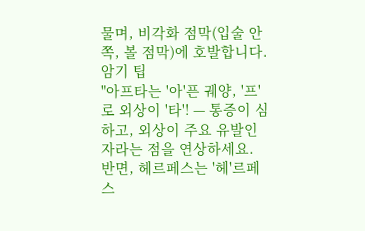물며, 비각화 점막(입술 안쪽, 볼 점막)에 호발합니다.
암기 팁
"아프타는 '아'픈 궤양, '프'로 외상이 '타'! — 통증이 심하고, 외상이 주요 유발인자라는 점을 연상하세요. 반면, 헤르페스는 '헤'르페스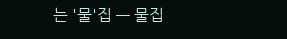는 '물'집 — 물집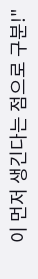이 먼저 생긴다는 점으로 구분!"